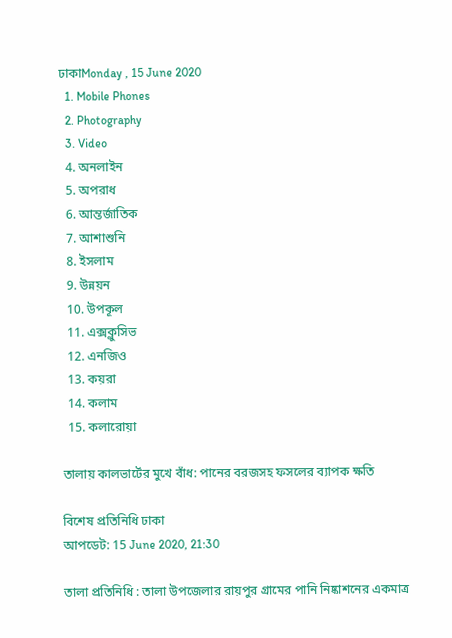ঢাকাMonday , 15 June 2020
  1. Mobile Phones
  2. Photography
  3. Video
  4. অনলাইন
  5. অপরাধ
  6. আন্তর্জাতিক
  7. আশাশুনি
  8. ইসলাম
  9. উন্নয়ন
  10. উপকূল
  11. এক্সক্লুসিভ
  12. এনজিও
  13. কয়রা
  14. কলাম
  15. কলারোয়া

তালায় কালভার্টের মুখে বাঁধ: পানের বরজসহ ফসলের ব্যাপক ক্ষতি

বিশেষ প্রতিনিধি ঢাকা
আপডেট: 15 June 2020, 21:30

তালা প্রতিনিধি : তালা উপজেলার রায়পুর গ্রামের পানি নিষ্কাশনের একমাত্র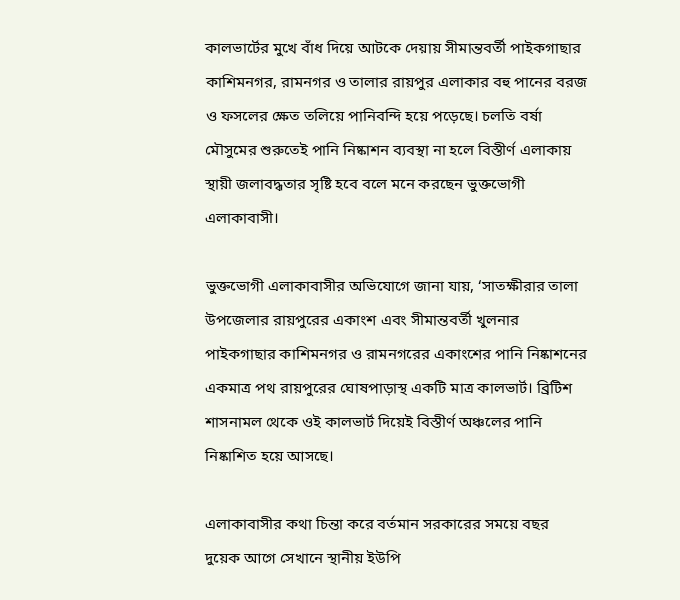কালভার্টের মুখে বাঁধ দিয়ে আটকে দেয়ায় সীমান্তবর্তী পাইকগাছার কাশিমনগর, রামনগর ও তালার রায়পুর এলাকার বহু পানের বরজ ও ফসলের ক্ষেত তলিয়ে পানিবন্দি হয়ে পড়েছে। চলতি বর্ষা মৌসুমের শুরুতেই পানি নিষ্কাশন ব্যবস্থা না হলে বিস্তীর্ণ এলাকায় স্থায়ী জলাবদ্ধতার সৃষ্টি হবে বলে মনে করছেন ভুক্তভোগী এলাকাবাসী।

ভুক্তভোগী এলাকাবাসীর অভিযোগে জানা যায়, ‘সাতক্ষীরার তালা উপজেলার রায়পুরের একাংশ এবং সীমান্তবর্তী খুলনার পাইকগাছার কাশিমনগর ও রামনগরের একাংশের পানি নিষ্কাশনের একমাত্র পথ রায়পুরের ঘোষপাড়াস্থ একটি মাত্র কালভার্ট। ব্রিটিশ শাসনামল থেকে ওই কালভার্ট দিয়েই বিস্তীর্ণ অঞ্চলের পানি নিষ্কাশিত হয়ে আসছে।

এলাকাবাসীর কথা চিন্তা করে বর্তমান সরকারের সময়ে বছর দুয়েক আগে সেখানে স্থানীয় ইউপি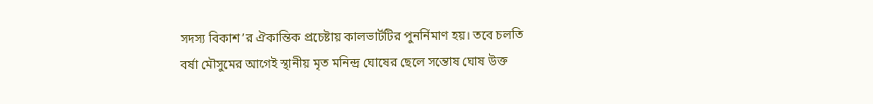সদস্য বিকাশ’র ঐকান্তিক প্রচেষ্টায় কালভার্টটির পুনর্নিমাণ হয়। তবে চলতি বর্ষা মৌসুমের আগেই স্থানীয় মৃত মনিন্দ্র ঘোষের ছেলে সন্তোষ ঘোষ উক্ত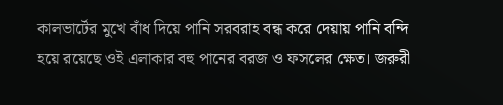কালভার্টের মুখে বাঁধ দিয়ে পানি সরবরাহ বন্ধ করে দেয়ায় পানি বন্দি হয়ে রয়েছে ওই এলাকার বহু পানের বরজ ও ফসলের ক্ষেত। জরুরী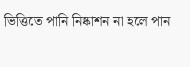ভিত্তিতে পানি নিষ্কাশন না হলে পান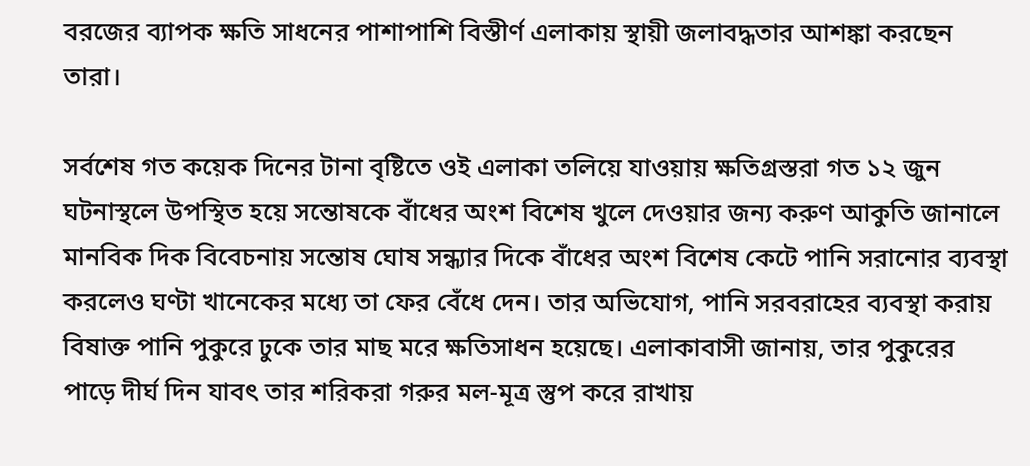বরজের ব্যাপক ক্ষতি সাধনের পাশাপাশি বিস্তীর্ণ এলাকায় স্থায়ী জলাবদ্ধতার আশঙ্কা করছেন তারা।

সর্বশেষ গত কয়েক দিনের টানা বৃষ্টিতে ওই এলাকা তলিয়ে যাওয়ায় ক্ষতিগ্রস্তরা গত ১২ জুন ঘটনাস্থলে উপস্থিত হয়ে সন্তোষকে বাঁধের অংশ বিশেষ খুলে দেওয়ার জন্য করুণ আকুতি জানালে মানবিক দিক বিবেচনায় সন্তোষ ঘোষ সন্ধ্যার দিকে বাঁধের অংশ বিশেষ কেটে পানি সরানোর ব্যবস্থা করলেও ঘণ্টা খানেকের মধ্যে তা ফের বেঁধে দেন। তার অভিযোগ, পানি সরবরাহের ব্যবস্থা করায় বিষাক্ত পানি পুকুরে ঢুকে তার মাছ মরে ক্ষতিসাধন হয়েছে। এলাকাবাসী জানায়, তার পুকুরের পাড়ে দীর্ঘ দিন যাবৎ তার শরিকরা গরুর মল-মূত্র স্তুপ করে রাখায়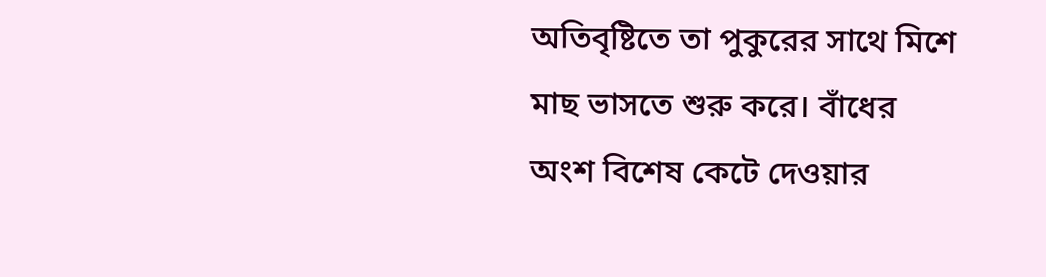অতিবৃষ্টিতে তা পুকুরের সাথে মিশে মাছ ভাসতে শুরু করে। বাঁধের অংশ বিশেষ কেটে দেওয়ার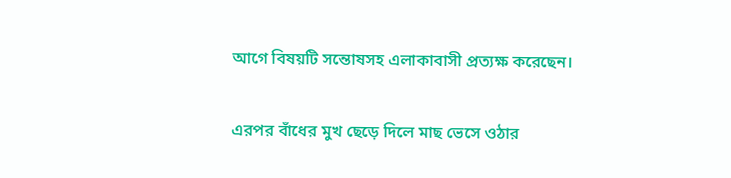আগে বিষয়টি সন্তোষসহ এলাকাবাসী প্রত্যক্ষ করেছেন।

এরপর বাঁধের মুখ ছেড়ে দিলে মাছ ভেসে ওঠার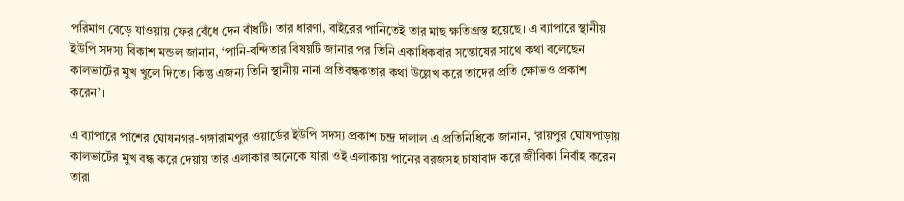পরিমাণ বেড়ে যাওয়ায় ফের বেঁধে দেন বাঁধটি। তার ধারণা, বাইরের পানিতেই তার মাছ ক্ষতিগ্রস্ত হয়েছে। এ ব্যাপারে স্থানীয় ইউপি সদস্য বিকাশ মন্ডল জানান, ‘পানি-বন্দিতার বিষয়টি জানার পর তিনি একাধিকবার সন্তোষের সাথে কথা বলেছেন কালভার্টের মুখ খুলে দিতে। কিন্তু এজন্য তিনি স্থানীয় নানা প্রতিবন্ধকতার কথা উল্লেখ করে তাদের প্রতি ক্ষোভও প্রকাশ করেন’।

এ ব্যাপারে পাশের ঘোষনগর-গঙ্গারামপুর ওয়ার্ডের ইউপি সদস্য প্রকাশ চন্দ্র দালাল এ প্রতিনিধিকে জানান, ‘রায়পুর ঘোষপাড়ায় কালভার্টের মুখ বন্ধ করে দেয়ায় তার এলাকার অনেকে যারা ওই এলাকায় পানের বরজসহ চাষাবাদ করে জীবিকা নির্বাহ করেন তারা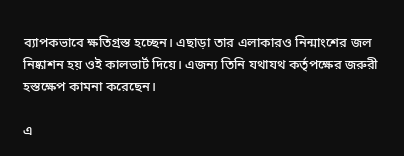ব্যাপকভাবে ক্ষতিগ্রস্ত হচ্ছেন। এছাড়া তার এলাকারও নিন্মাংশের জল নিষ্কাশন হয় ওই কালভার্ট দিয়ে। এজন্য তিনি যথাযথ কর্তৃপক্ষের জরুরী হস্তক্ষেপ কামনা করেছেন।

এ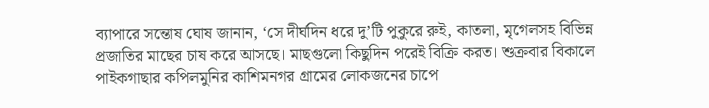ব্যাপারে সন্তোষ ঘোষ জানান, ‘সে দীর্ঘদিন ধরে দু’টি পুকুরে রুই, কাতলা, মৃগেলসহ বিভিন্ন প্রজাতির মাছের চাষ করে আসছে। মাছগুলো কিছুদিন পরেই বিক্রি করত। শুক্রবার বিকালে পাইকগাছার কপিলমুনির কাশিমনগর গ্রামের লোকজনের চাপে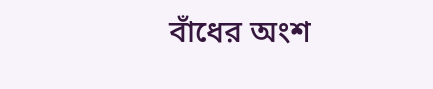বাঁধের অংশ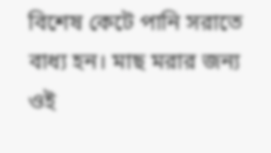বিশেষ কেটে পানি সরাতে বাধ্য হন। মাছ মরার জন্য ওই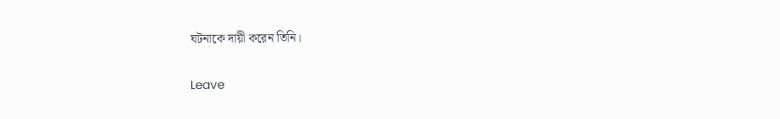ঘটনাকে দায়ী করেন তিনি।

Leave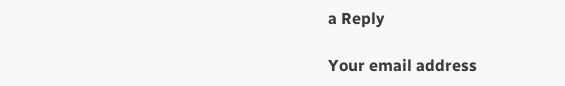a Reply

Your email address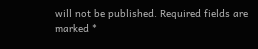will not be published. Required fields are marked *